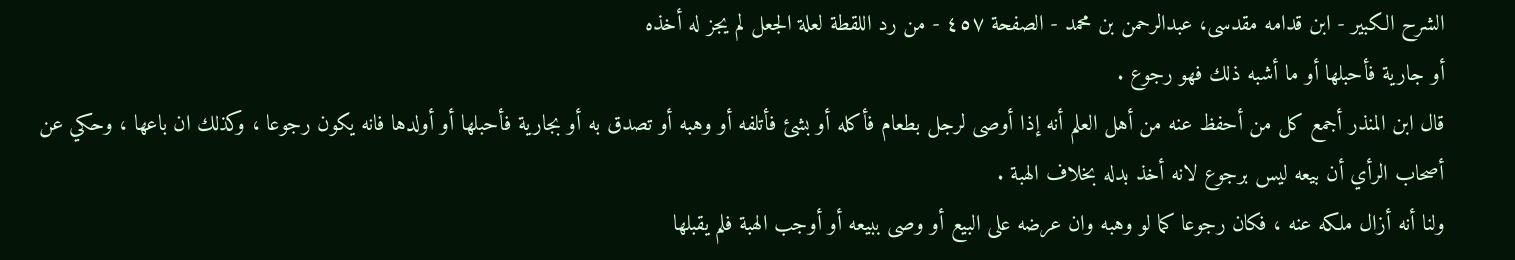الشرح الکبير - ابن قدامه مقدسی، عبدالرحمن بن محمد - الصفحة ٤٥٧ - من رد اللقطة لعلة الجعل لم يجز له أخذه
أو جارية فأحبلها أو ما أشبه ذلك فهو رجوع .
قال ابن المنذر أجمع كل من أحفظ عنه من أهل العلم أنه إذا أوصى لرجل بطعام فأكله أو بشئ فأتلفه أو وهبه أو تصدق به أو بجارية فأحبلها أو أولدها فانه يكون رجوعا ، وكذلك ان باعها ، وحكي عن أصحاب الرأي أن بيعه ليس برجوع لانه أخذ بدله بخلاف الهبة .
ولنا أنه أزال ملكه عنه ، فكان رجوعا كما لو وهبه وان عرضه على البيع أو وصى ببيعه أو أوجب الهبة فلم يقبلها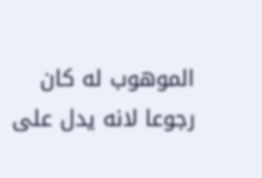الموهوب له كان رجوعا لانه يدل على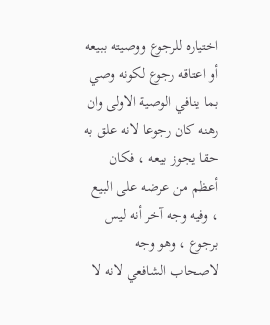اختياره للرجوع ووصيته ببيعه أو اعتاقه رجوع لكونه وصي بما ينافي الوصية الاولى وان رهنه كان رجوعا لانه علق به حقا يجوز بيعه ، فكان أعظم من عرضه على البيع ، وفيه وجه آخر أنه ليس برجوع ، وهو وجه لاصحاب الشافعي لانه لا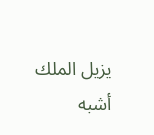يزيل الملك أشبه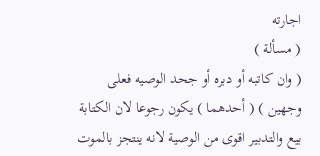اجارته
( مسألة )
( وان كاتبه أو دبره أو جحد الوصيه فعلى وجهين ) ( أحدهما ) يكون رجوعا لان الكتابة بيع والتدبير اقوى من الوصية لانه ينتجز بالموت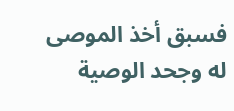فسبق أخذ الموصى له وجحد الوصية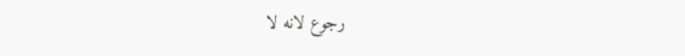رجوع لانه لا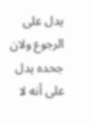يدل على الرجوع ولان جحده يدل على أنه لا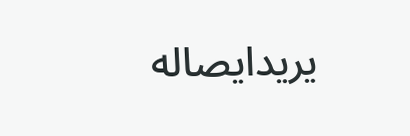يريدايصاله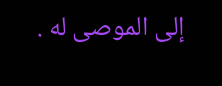إلى الموصى له .